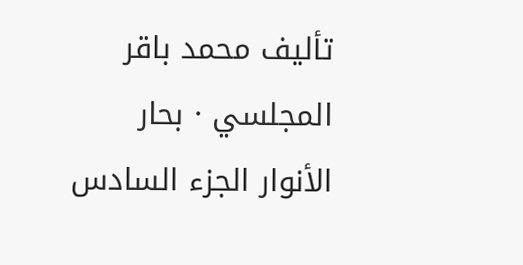تأليف محمد باقر المجلسي · بحار الأنوار الجزء السادس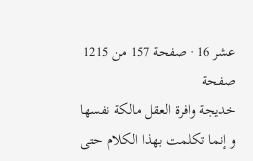عشر 16 · صفحة 157 من 1215
صفحة
خديجة وافرة العقل مالكة نفسها و إنما تكلمت بهذا الكلام حتى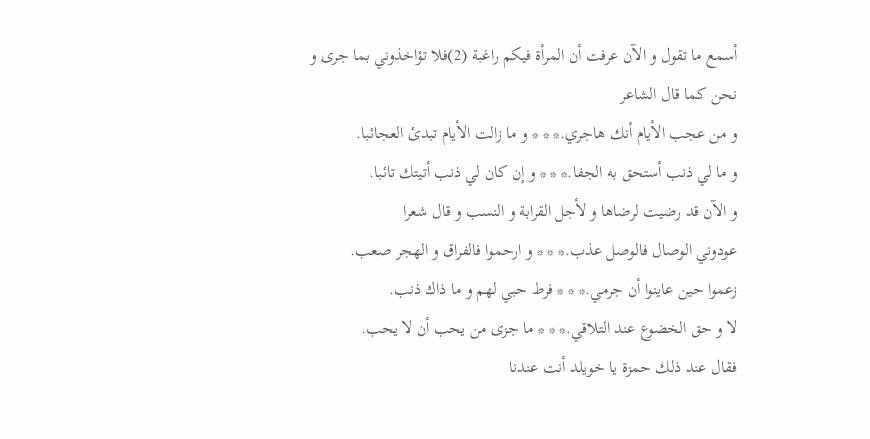أسمع ما تقول و الآن عرفت أن المرأة فيكم راغبة (2)فلا تؤاخذوني بما جرى و نحن كما قال الشاعر
و من عجب الأيام أنك هاجري.* * * و ما زالت الأيام تبدئ العجائبا.
و ما لي ذنب أستحق به الجفا.* * * و إن كان لي ذنب أتيتك تائبا.
و الآن قد رضيت لرضاها و لأجل القرابة و النسب و قال شعرا
عودوني الوصال فالوصل عذب.* * * و ارحموا فالفراق و الهجر صعب.
زعموا حين عاينوا أن جرمي.* * * فرط حبي لهم و ما ذاك ذنب.
لا و حق الخضوع عند التلاقي.* * * ما جزى من يحب أن لا يحب.
فقال عند ذلك حمزة يا خويلد أنت عندنا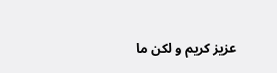عزيز كريم و لكن ما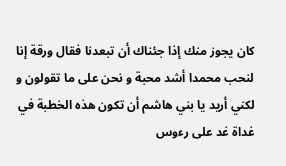كان يجوز منك إذا جئناك أن تبعدنا فقال ورقة إنا لنحب محمدا أشد محبة و نحن على ما تقولون و لكني أريد يا بني هاشم أن تكون هذه الخطبة في غداة غد على رءوس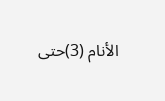الأنام (3)حتى